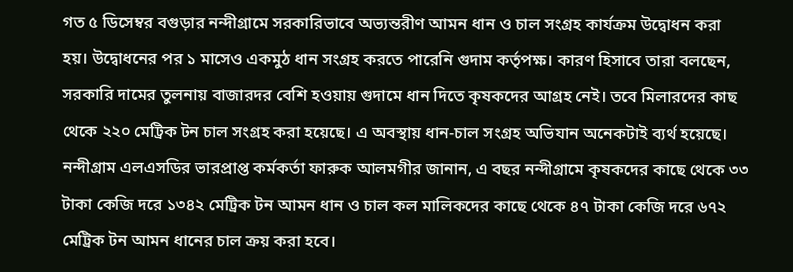গত ৫ ডিসেম্বর বগুড়ার নন্দীগ্রামে সরকারিভাবে অভ্যন্তরীণ আমন ধান ও চাল সংগ্রহ কার্যক্রম উদ্বোধন করা হয়। উদ্বোধনের পর ১ মাসেও একমুঠ ধান সংগ্রহ করতে পারেনি গুদাম কর্তৃপক্ষ। কারণ হিসাবে তারা বলছেন, সরকারি দামের তুলনায় বাজারদর বেশি হওয়ায় গুদামে ধান দিতে কৃষকদের আগ্রহ নেই। তবে মিলারদের কাছ থেকে ২২০ মেট্রিক টন চাল সংগ্রহ করা হয়েছে। এ অবস্থায় ধান-চাল সংগ্রহ অভিযান অনেকটাই ব্যর্থ হয়েছে।
নন্দীগ্রাম এলএসডির ভারপ্রাপ্ত কর্মকর্তা ফারুক আলমগীর জানান, এ বছর নন্দীগ্রামে কৃষকদের কাছে থেকে ৩৩ টাকা কেজি দরে ১৩৪২ মেট্রিক টন আমন ধান ও চাল কল মালিকদের কাছে থেকে ৪৭ টাকা কেজি দরে ৬৭২ মেট্রিক টন আমন ধানের চাল ক্রয় করা হবে।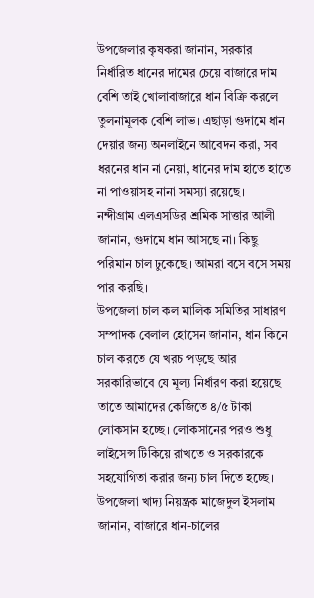উপজেলার কৃষকরা জানান, সরকার নির্ধারিত ধানের দামের চেয়ে বাজারে দাম বেশি তাই খোলাবাজারে ধান বিক্রি করলে তুলনামূলক বেশি লাভ। এছাড়া গুদামে ধান দেয়ার জন্য অনলাইনে আবেদন করা, সব ধরনের ধান না নেয়া, ধানের দাম হাতে হাতে না পাওয়াসহ নানা সমস্যা রয়েছে।
নন্দীগ্রাম এলএসডির শ্রমিক সাত্তার আলী জানান, গুদামে ধান আসছে না। কিছু পরিমান চাল ঢুকেছে। আমরা বসে বসে সময় পার করছি।
উপজেলা চাল কল মালিক সমিতির সাধারণ সম্পাদক বেলাল হোসেন জানান, ধান কিনে চাল করতে যে খরচ পড়ছে আর সরকারিভাবে যে মূল্য নির্ধারণ করা হয়েছে তাতে আমাদের কেজিতে ৪/৫ টাকা লোকসান হচ্ছে। লোকসানের পরও শুধু লাইসেন্স টিকিয়ে রাখতে ও সরকারকে সহযোগিতা করার জন্য চাল দিতে হচ্ছে।
উপজেলা খাদ্য নিয়ন্ত্রক মাজেদুল ইসলাম জানান, বাজারে ধান-চালের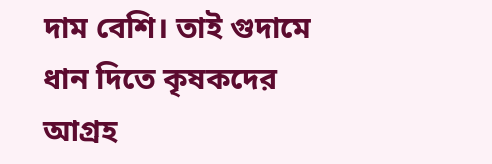দাম বেশি। তাই গুদামে ধান দিতে কৃষকদের আগ্রহ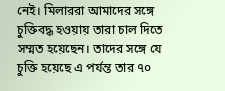নেই। মিলাররা আমাদের সঙ্গে চুক্তিবদ্ধ হওয়ায় তারা চাল দিতে সম্মত হয়েছেন। তাদের সঙ্গে যে চুক্তি হয়েছে এ পর্যন্ত তার ৭০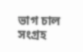ভাগ চাল সংগ্রহ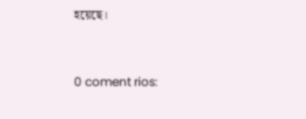হয়েছে।


0 coment rios: